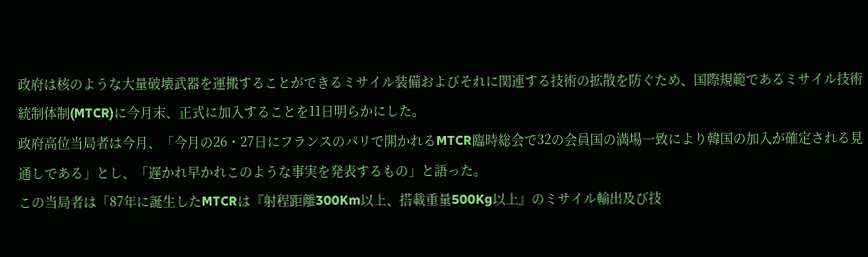政府は核のような大量破壊武器を運搬することができるミサイル装備およびそれに関連する技術の拡散を防ぐため、国際規範であるミサイル技術統制体制(MTCR)に今月末、正式に加入することを11日明らかにした。
政府高位当局者は今月、「今月の26・27日にフランスのパリで開かれるMTCR臨時総会で32の会員国の満場一致により韓国の加入が確定される見通しである」とし、「遅かれ早かれこのような事実を発表するもの」と語った。
この当局者は「87年に誕生したMTCRは『射程距離300Km以上、搭載重量500Kg以上』のミサイル輸出及び技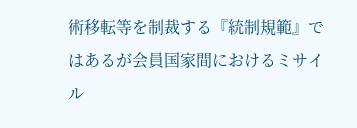術移転等を制裁する『統制規範』ではあるが会員国家間におけるミサイル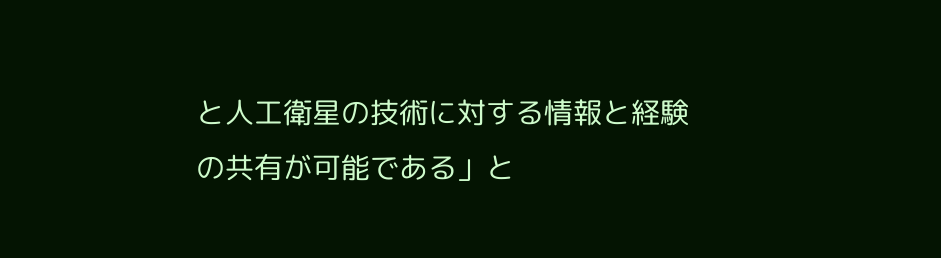と人工衛星の技術に対する情報と経験の共有が可能である」と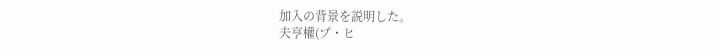加入の背景を説明した。
夫亨權(プ・ヒ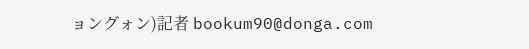ョングォン)記者 bookum90@donga.com